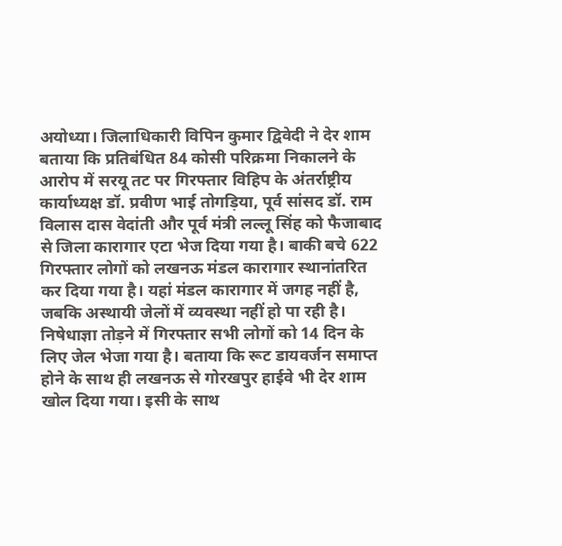अयोध्या। जिलाधिकारी विपिन कुमार द्विवेदी ने देर शाम बताया कि प्रतिबंधित 84 कोसी परिक्रमा निकालने के आरोप में सरयू तट पर गिरफ्तार विहिप के अंतर्राष्ट्रीय कार्याध्यक्ष डॉ. प्रवीण भाई तोगड़िया, पूर्व सांसद डॉ. राम विलास दास वेदांती और पूर्व मंत्री लल्लू सिंह को फैजाबाद से जिला कारागार एटा भेज दिया गया है। बाकी बचे 622 गिरफ्तार लोगों को लखनऊ मंडल कारागार स्थानांतरित कर दिया गया है। यहां मंडल कारागार में जगह नहीं है, जबकि अस्थायी जेलों में व्यवस्था नहीं हो पा रही है। निषेधाज्ञा तोड़ने में गिरफ्तार सभी लोगों को 14 दिन के लिए जेल भेजा गया है। बताया कि रूट डायवर्जन समाप्त होने के साथ ही लखनऊ से गोरखपुर हाईवे भी देर शाम खोल दिया गया। इसी के साथ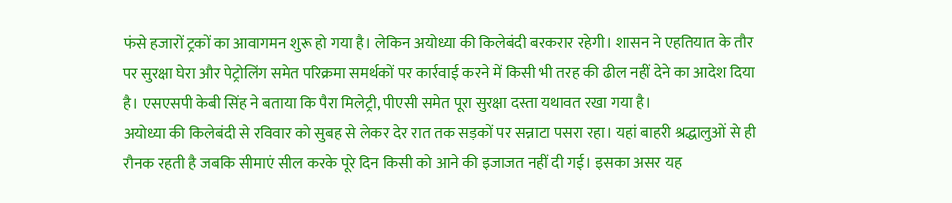फंसे हजारों ट्रकों का आवागमन शुरू हो गया है। लेकिन अयोध्या की किलेबंदी बरकरार रहेगी। शासन ने एहतियात के तौर पर सुरक्षा घेरा और पेट्रोलिंग समेत परिक्रमा समर्थकों पर कार्रवाई करने में किसी भी तरह की ढील नहीं देने का आदेश दिया है। एसएसपी केबी सिंह ने बताया कि पैरा मिलेट्री, पीएसी समेत पूरा सुरक्षा दस्ता यथावत रखा गया है।
अयोध्या की किलेबंदी से रविवार को सुबह से लेकर देर रात तक सड़कों पर सन्नाटा पसरा रहा। यहां बाहरी श्रद्धालुओं से ही रौनक रहती है जबकि सीमाएं सील करके पूरे दिन किसी को आने की इजाजत नहीं दी गई। इसका असर यह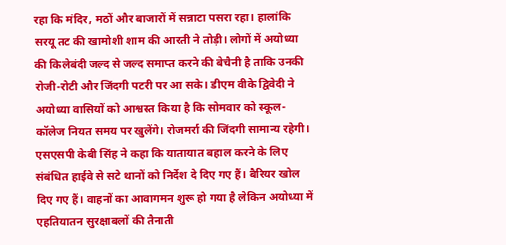रहा कि मंदिर, मठों और बाजारों में सन्नाटा पसरा रहा। हालांकि सरयू तट की खामोशी शाम की आरती ने तोड़ी। लोगों में अयोध्या की किलेबंदी जल्द से जल्द समाप्त करने की बेचैनी है ताकि उनकी रोजी-रोटी और जिंदगी पटरी पर आ सके। डीएम वीके द्विवेदी ने अयोध्या वासियों को आश्वस्त किया है कि सोमवार को स्कूल-कॉलेज नियत समय पर खुलेंगे। रोजमर्रा की जिंदगी सामान्य रहेगी। एसएसपी केबी सिंह ने कहा कि यातायात बहाल करने के लिए संबंधित हाईवे से सटे थानों को निर्देश दे दिए गए हैं। बैरियर खोल दिए गए हैं। वाहनों का आवागमन शुरू हो गया है लेकिन अयोध्या में एहतियातन सुरक्षाबलों की तैनाती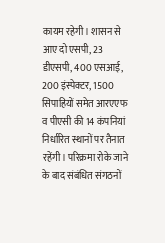कायम रहेगी। शासन से आए दो एसपी, 23 डीएसपी, 400 एसआई, 200 इंस्पेक्टर, 1500 सिपाहियों समेत आरएएफ व पीएसी की 14 कंपनियां निर्धारित स्थानों पर तैनात रहेंगी। परिक्रमा रोके जाने के बाद संबंधित संगठनों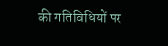की गतिविधियों पर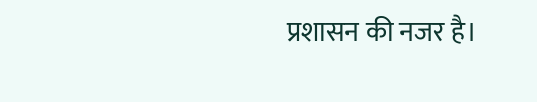प्रशासन की नजर है।